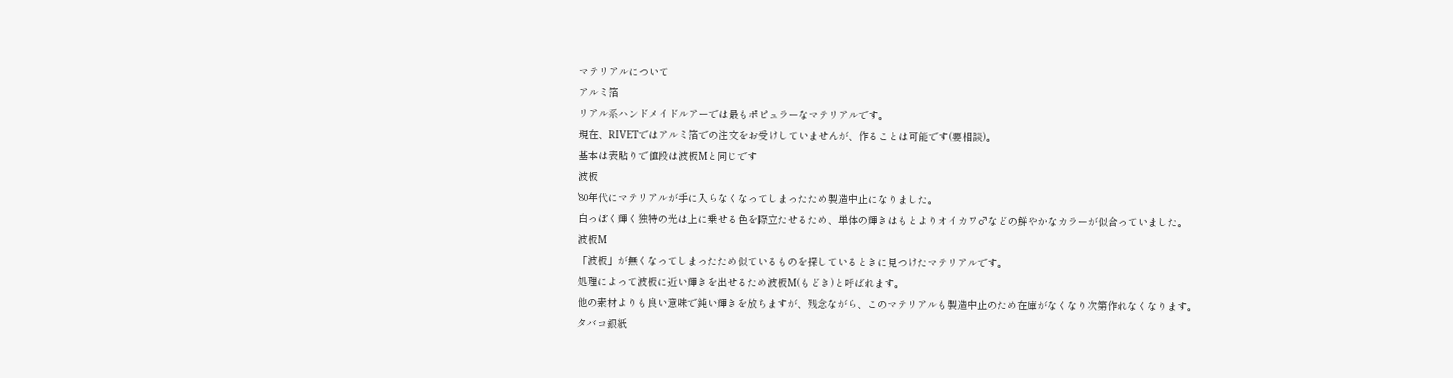マテリアルについて
アルミ箔
リアル系ハンドメイドルアーでは最もポピュラーなマテリアルです。
現在、RIVETではアルミ箔での注文をお受けしていませんが、作ることは可能です(要相談)。
基本は表貼りで値段は波板Mと同じです
波板
'80年代にマテリアルが手に入らなくなってしまったため製造中止になりました。
白っぽく輝く独特の光は上に乗せる色を際立たせるため、単体の輝きはもとよりオイカワ♂などの鮮やかなカラーが似合っていました。
波板M
「波板」が無くなってしまったため似ているものを探しているときに見つけたマテリアルです。
処理によって波板に近い輝きを出せるため波板M(もどき)と呼ばれます。
他の素材よりも良い意味で鈍い輝きを放ちますが、残念ながら、このマテリアルも製造中止のため在庫がなくなり次第作れなくなります。
タバコ銀紙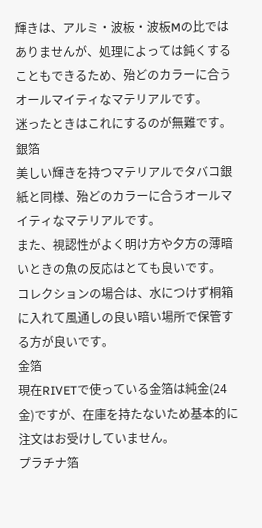輝きは、アルミ・波板・波板Mの比ではありませんが、処理によっては鈍くすることもできるため、殆どのカラーに合うオールマイティなマテリアルです。
迷ったときはこれにするのが無難です。
銀箔
美しい輝きを持つマテリアルでタバコ銀紙と同様、殆どのカラーに合うオールマイティなマテリアルです。
また、視認性がよく明け方や夕方の薄暗いときの魚の反応はとても良いです。
コレクションの場合は、水につけず桐箱に入れて風通しの良い暗い場所で保管する方が良いです。
金箔
現在RIVETで使っている金箔は純金(24金)ですが、在庫を持たないため基本的に注文はお受けしていません。
プラチナ箔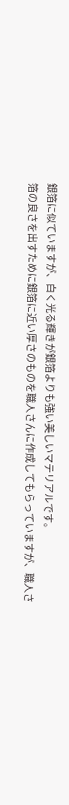銀箔に似ていますが、白く光る輝きが銀箔よりも強い美しいマテリアルです。
箔の良さを出すために銀箔に近い厚さのものを職人さんに作成してもらっていますが、職人さ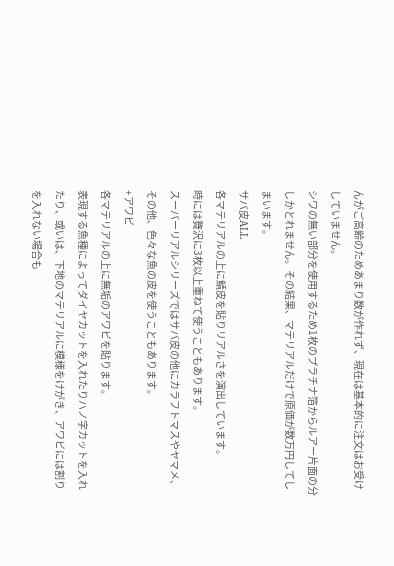んがご高齢のためあまり数が作れず、現在は基本的に注文はお受けしていません。
シワの無い部分を使用するため1枚のプラチナ箔からルアー片面の分しかとれません。その結果、マテリアルだけで原価が数万円してしまいます。
サバ皮ALL
各マテリアルの上に鯖皮を貼りリアルさを演出しています。
時には贅沢に3枚以上重ねて使うこともあります。
スーパーリアルシリーズではサバ皮の他にカラフトマスやヤマメ、その他、色々な魚の皮を使うこともあります。
+アワビ
各マテリアルの上に無垢のアワビを貼ります。
表現する魚種によってダイヤカットを入れたりハノ字カットを入れたり、或いは、下地のマテリアルに模様をけがき、アワビには割りを入れない場合も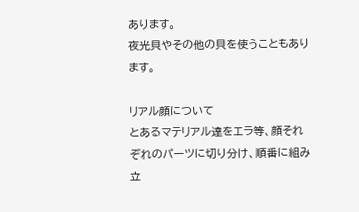あります。
夜光貝やその他の貝を使うこともあります。

リアル顔について
とあるマテリアル達をエラ等、顔それぞれのパーツに切り分け、順番に組み立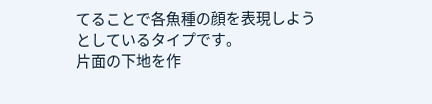てることで各魚種の顔を表現しようとしているタイプです。
片面の下地を作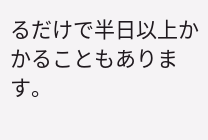るだけで半日以上かかることもあります。